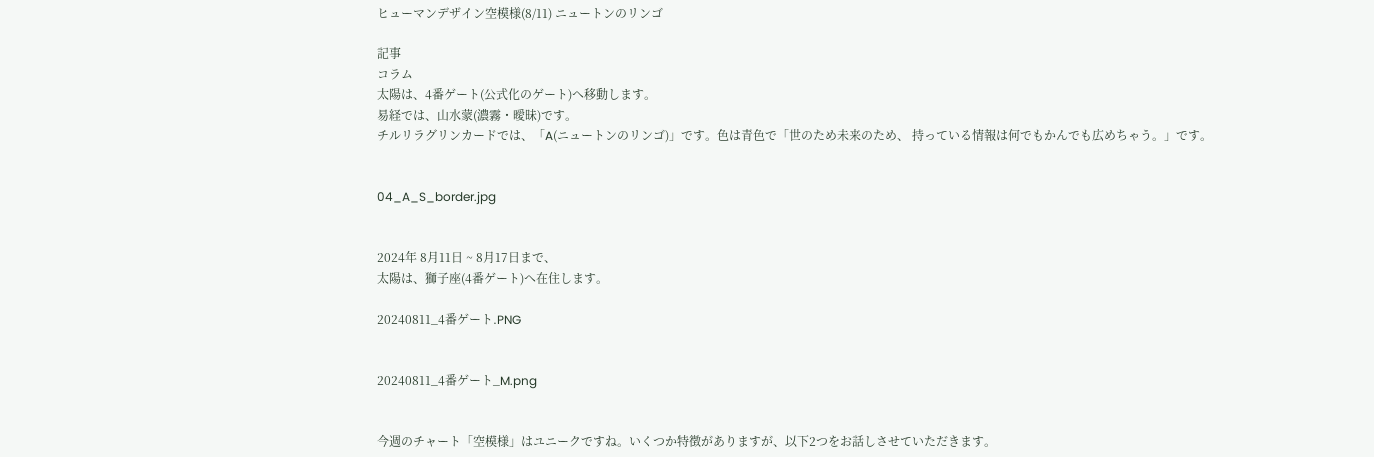ヒューマンデザイン空模様(8/11) ニュートンのリンゴ

記事
コラム
太陽は、4番ゲート(公式化のゲート)へ移動します。
易経では、山水蒙(濃霧・曖昧)です。
チルリラグリンカードでは、「A(ニュートンのリンゴ)」です。色は青色で「世のため未来のため、 持っている情報は何でもかんでも広めちゃう。」です。


04_A_S_border.jpg


2024年 8月11日 ~ 8月17日まで、
太陽は、獅子座(4番ゲート)へ在住します。

20240811_4番ゲート.PNG


20240811_4番ゲート_M.png


今週のチャート「空模様」はユニークですね。いくつか特徴がありますが、以下2つをお話しさせていただきます。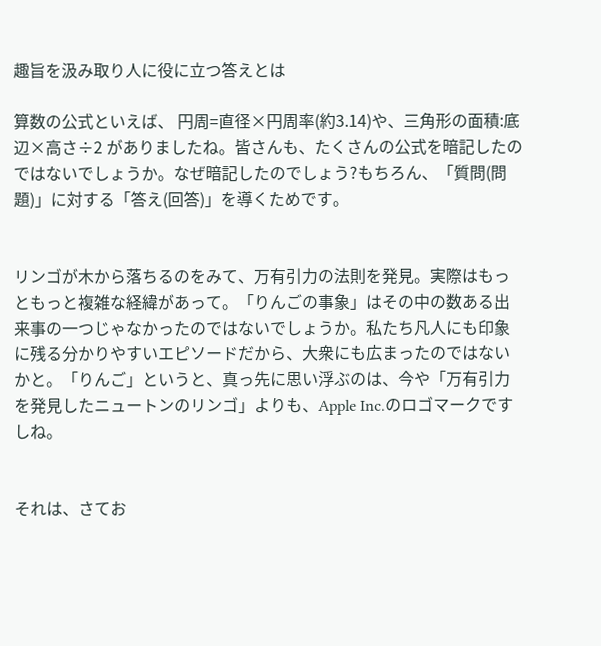趣旨を汲み取り人に役に立つ答えとは

算数の公式といえば、 円周=直径×円周率(約3.14)や、三角形の面積:底辺×高さ÷2 がありましたね。皆さんも、たくさんの公式を暗記したのではないでしょうか。なぜ暗記したのでしょう?もちろん、「質問(問題)」に対する「答え(回答)」を導くためです。


リンゴが木から落ちるのをみて、万有引力の法則を発見。実際はもっともっと複雑な経緯があって。「りんごの事象」はその中の数ある出来事の一つじゃなかったのではないでしょうか。私たち凡人にも印象に残る分かりやすいエピソードだから、大衆にも広まったのではないかと。「りんご」というと、真っ先に思い浮ぶのは、今や「万有引力を発見したニュートンのリンゴ」よりも、Apple Inc.のロゴマークですしね。


それは、さてお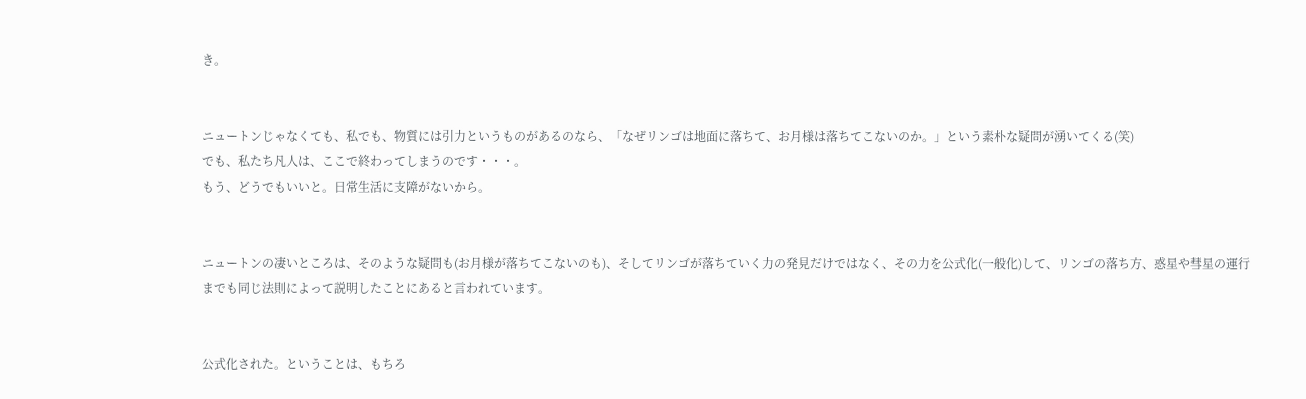き。


ニュートンじゃなくても、私でも、物質には引力というものがあるのなら、「なぜリンゴは地面に落ちて、お月様は落ちてこないのか。」という素朴な疑問が湧いてくる(笑)
でも、私たち凡人は、ここで終わってしまうのです・・・。
もう、どうでもいいと。日常生活に支障がないから。


ニュートンの凄いところは、そのような疑問も(お月様が落ちてこないのも)、そしてリンゴが落ちていく力の発見だけではなく、その力を公式化(一般化)して、リンゴの落ち方、惑星や彗星の運行までも同じ法則によって説明したことにあると言われています。


公式化された。ということは、もちろ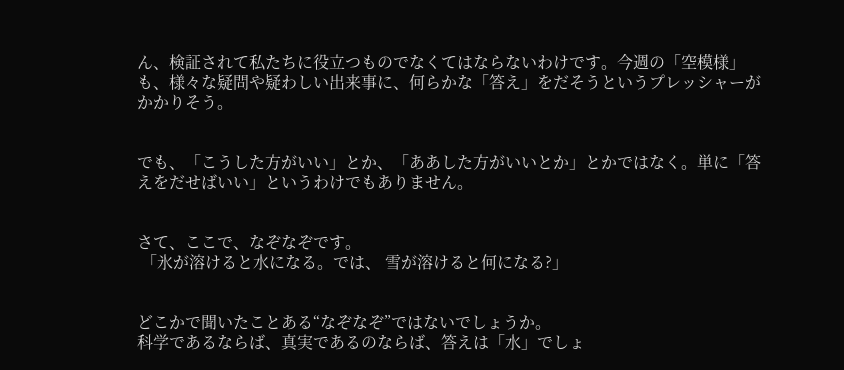ん、検証されて私たちに役立つものでなくてはならないわけです。今週の「空模様」も、様々な疑問や疑わしい出来事に、何らかな「答え」をだそうというプレッシャーがかかりそう。


でも、「こうした方がいい」とか、「ああした方がいいとか」とかではなく。単に「答えをだせばいい」というわけでもありません。


さて、ここで、なぞなぞです。
 「氷が溶けると水になる。では、 雪が溶けると何になる?」


どこかで聞いたことある“なぞなぞ”ではないでしょうか。
科学であるならば、真実であるのならば、答えは「水」でしょ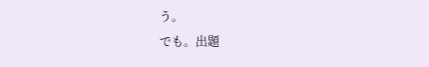う。
でも。出題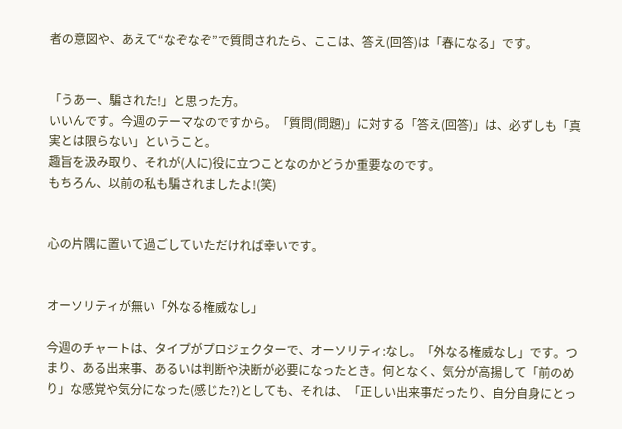者の意図や、あえて“なぞなぞ”で質問されたら、ここは、答え(回答)は「春になる」です。


「うあー、騙された!」と思った方。
いいんです。今週のテーマなのですから。「質問(問題)」に対する「答え(回答)」は、必ずしも「真実とは限らない」ということ。
趣旨を汲み取り、それが(人に)役に立つことなのかどうか重要なのです。
もちろん、以前の私も騙されましたよ!(笑)


心の片隅に置いて過ごしていただければ幸いです。


オーソリティが無い「外なる権威なし」

今週のチャートは、タイプがプロジェクターで、オーソリティ:なし。「外なる権威なし」です。つまり、ある出来事、あるいは判断や決断が必要になったとき。何となく、気分が高揚して「前のめり」な感覚や気分になった(感じた?)としても、それは、「正しい出来事だったり、自分自身にとっ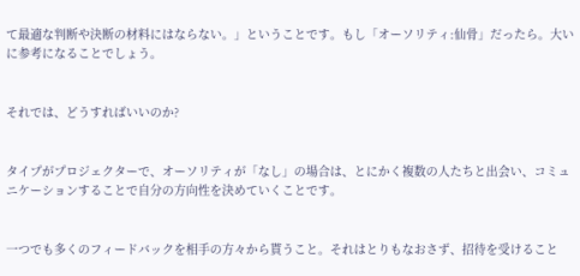て最適な判断や決断の材料にはならない。」ということです。もし「オーソリティ:仙骨」だったら。大いに参考になることでしょう。


それでは、どうすればいいのか?


タイプがプロジェクターで、オーソリティが「なし」の場合は、とにかく複数の人たちと出会い、コミュニケーションすることで自分の方向性を決めていくことです。


一つでも多くのフィードバックを相手の方々から貰うこと。それはとりもなおさず、招待を受けること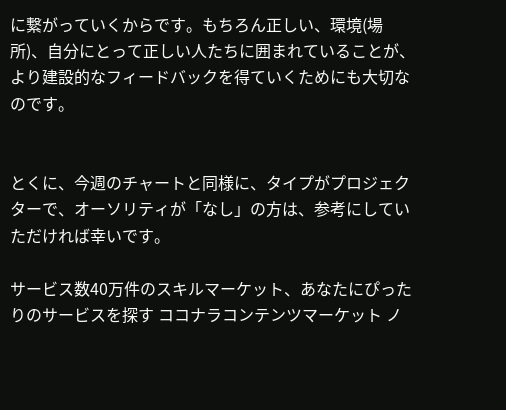に繋がっていくからです。もちろん正しい、環境(場所)、自分にとって正しい人たちに囲まれていることが、より建設的なフィードバックを得ていくためにも大切なのです。


とくに、今週のチャートと同様に、タイプがプロジェクターで、オーソリティが「なし」の方は、参考にしていただければ幸いです。

サービス数40万件のスキルマーケット、あなたにぴったりのサービスを探す ココナラコンテンツマーケット ノ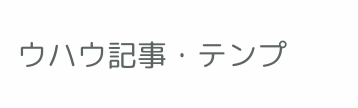ウハウ記事・テンプ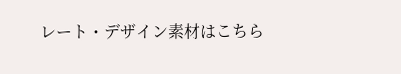レート・デザイン素材はこちら